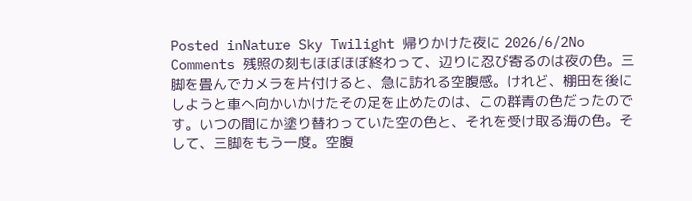Posted inNature Sky Twilight 帰りかけた夜に 2026/6/2No Comments 残照の刻もほぼほぼ終わって、辺りに忍び寄るのは夜の色。三脚を畳んでカメラを片付けると、急に訪れる空腹感。けれど、棚田を後にしようと車へ向かいかけたその足を止めたのは、この群青の色だったのです。いつの間にか塗り替わっていた空の色と、それを受け取る海の色。そして、三脚をもう一度。空腹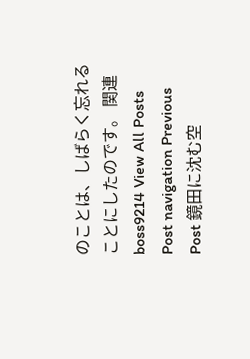のことは、しばらく忘れることにしたのです。 関連 boss9214 View All Posts Post navigation Previous Post 鏡田に沈む空